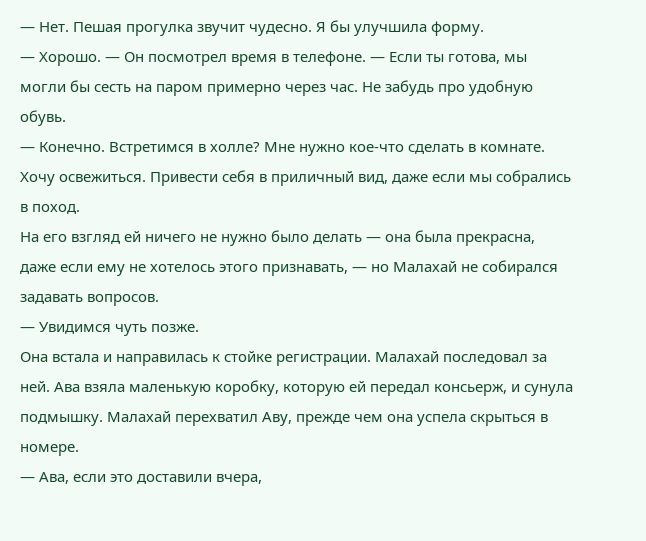— Нет. Пешая прогулка звучит чудесно. Я бы улучшила форму.
— Хорошо. — Он посмотрел время в телефоне. — Если ты готова, мы могли бы сесть на паром примерно через час. Не забудь про удобную обувь.
— Конечно. Встретимся в холле? Мне нужно кое-что сделать в комнате. Хочу освежиться. Привести себя в приличный вид, даже если мы собрались в поход.
На его взгляд ей ничего не нужно было делать — она была прекрасна, даже если ему не хотелось этого признавать, — но Малахай не собирался задавать вопросов.
— Увидимся чуть позже.
Она встала и направилась к стойке регистрации. Малахай последовал за ней. Ава взяла маленькую коробку, которую ей передал консьерж, и сунула подмышку. Малахай перехватил Аву, прежде чем она успела скрыться в номере.
— Ава, если это доставили вчера,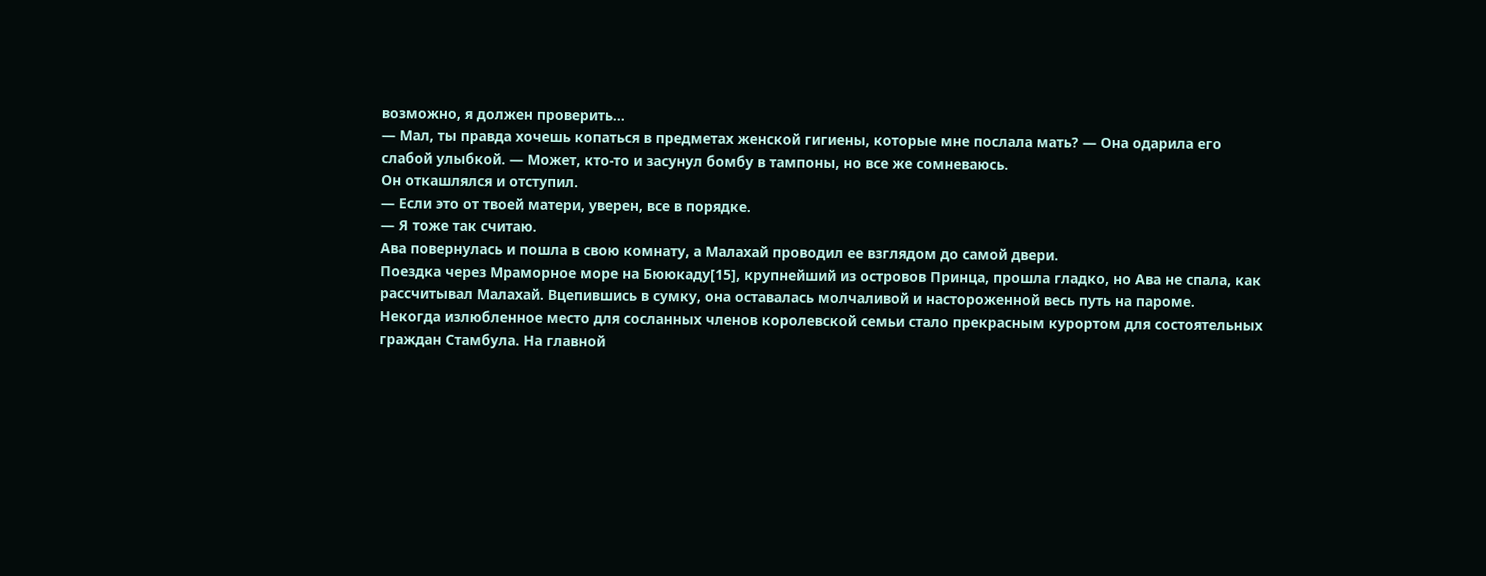возможно, я должен проверить...
— Мал, ты правда хочешь копаться в предметах женской гигиены, которые мне послала мать? — Она одарила его слабой улыбкой. — Может, кто-то и засунул бомбу в тампоны, но все же сомневаюсь.
Он откашлялся и отступил.
— Если это от твоей матери, уверен, все в порядке.
— Я тоже так считаю.
Ава повернулась и пошла в свою комнату, а Малахай проводил ее взглядом до самой двери.
Поездка через Мраморное море на Бююкаду[15], крупнейший из островов Принца, прошла гладко, но Ава не спала, как рассчитывал Малахай. Вцепившись в сумку, она оставалась молчаливой и настороженной весь путь на пароме.
Некогда излюбленное место для сосланных членов королевской семьи стало прекрасным курортом для состоятельных граждан Стамбула. На главной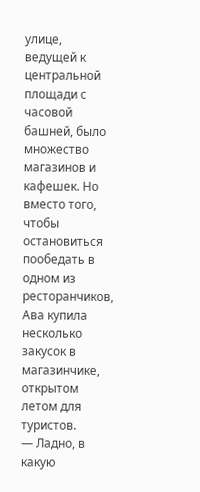улице, ведущей к центральной площади с часовой башней, было множество магазинов и кафешек. Но вместо того, чтобы остановиться пообедать в одном из ресторанчиков, Ава купила несколько закусок в магазинчике, открытом летом для туристов.
— Ладно, в какую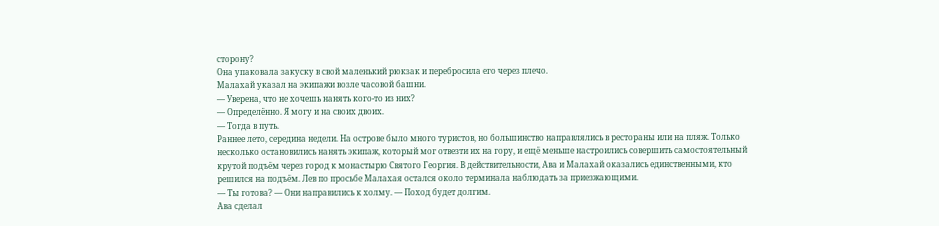сторону?
Она упаковала закуску в свой маленький рюкзак и перебросила его через плечо.
Малахай указал на экипажи возле часовой башни.
— Уверена, что не хочешь нанять кого-то из них?
— Определённо. Я могу и на своих двоих.
— Тогда в путь.
Раннее лето, середина недели. На острове было много туристов, но большинство направлялись в рестораны или на пляж. Только несколько остановились нанять экипаж, который мог отвезти их на гору, и ещё меньше настроились совершить самостоятельный крутой подъём через город к монастырю Святого Георгия. В действительности, Ава и Малахай оказались единственными, кто решился на подъём. Лев по просьбе Малахая остался около терминала наблюдать за приезжающими.
— Ты готова? — Они направились к холму. — Поход будет долгим.
Ава сделал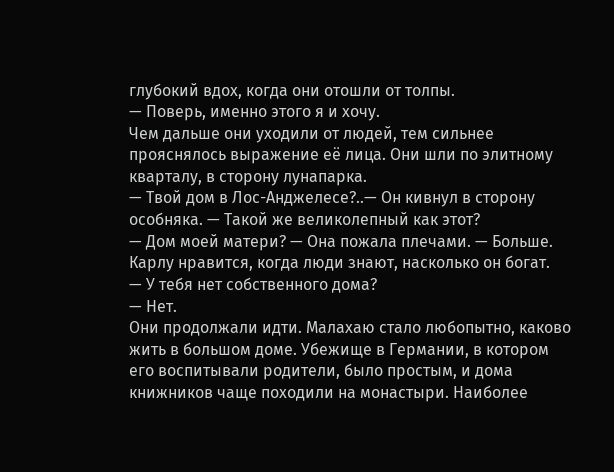глубокий вдох, когда они отошли от толпы.
— Поверь, именно этого я и хочу.
Чем дальше они уходили от людей, тем сильнее прояснялось выражение её лица. Они шли по элитному кварталу, в сторону лунапарка.
— Твой дом в Лос-Анджелесе?..— Он кивнул в сторону особняка. — Такой же великолепный как этот?
— Дом моей матери? — Она пожала плечами. — Больше. Карлу нравится, когда люди знают, насколько он богат.
— У тебя нет собственного дома?
— Нет.
Они продолжали идти. Малахаю стало любопытно, каково жить в большом доме. Убежище в Германии, в котором его воспитывали родители, было простым, и дома книжников чаще походили на монастыри. Наиболее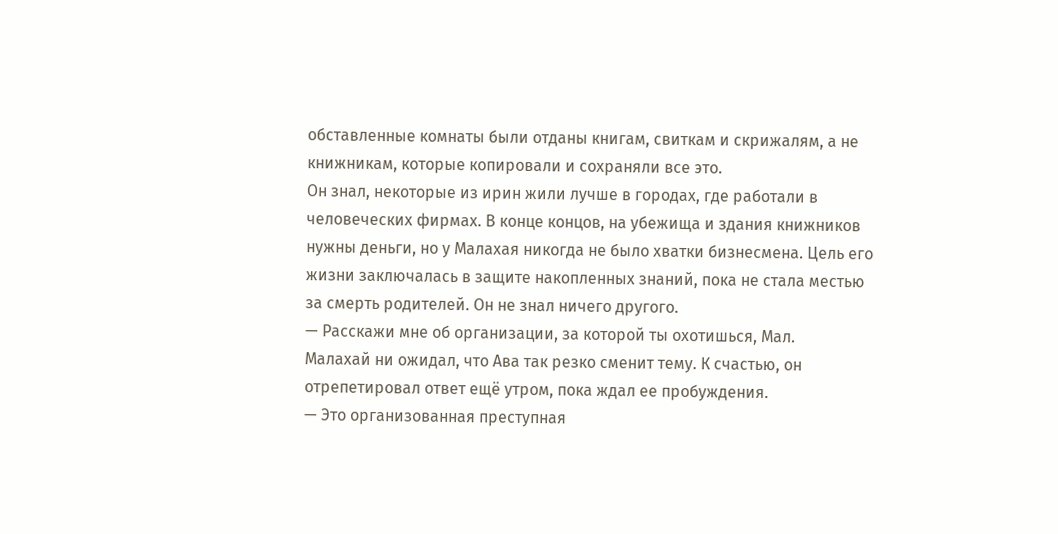обставленные комнаты были отданы книгам, свиткам и скрижалям, а не книжникам, которые копировали и сохраняли все это.
Он знал, некоторые из ирин жили лучше в городах, где работали в человеческих фирмах. В конце концов, на убежища и здания книжников нужны деньги, но у Малахая никогда не было хватки бизнесмена. Цель его жизни заключалась в защите накопленных знаний, пока не стала местью за смерть родителей. Он не знал ничего другого.
— Расскажи мне об организации, за которой ты охотишься, Мал.
Малахай ни ожидал, что Ава так резко сменит тему. К счастью, он отрепетировал ответ ещё утром, пока ждал ее пробуждения.
— Это организованная преступная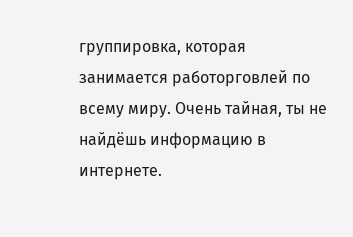группировка, которая занимается работорговлей по всему миру. Очень тайная, ты не найдёшь информацию в интернете.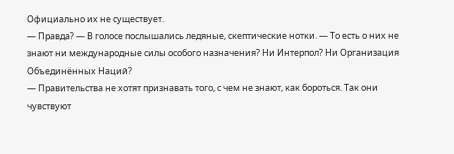Официально их не существует.
— Правда? — В голосе послышались ледяные, скептические нотки. — То есть о них не знают ни международные силы особого назначения? Ни Интерпол? Ни Организация Объединённых Наций?
— Правительства не хотят признавать того, с чем не знают, как бороться. Так они чувствуют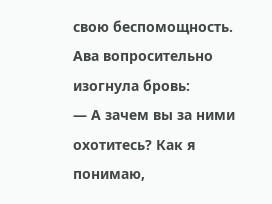свою беспомощность.
Ава вопросительно изогнула бровь:
— А зачем вы за ними охотитесь? Как я понимаю,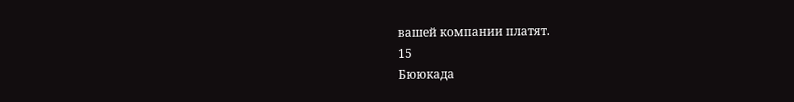вашей компании платят.
15
Бююкада